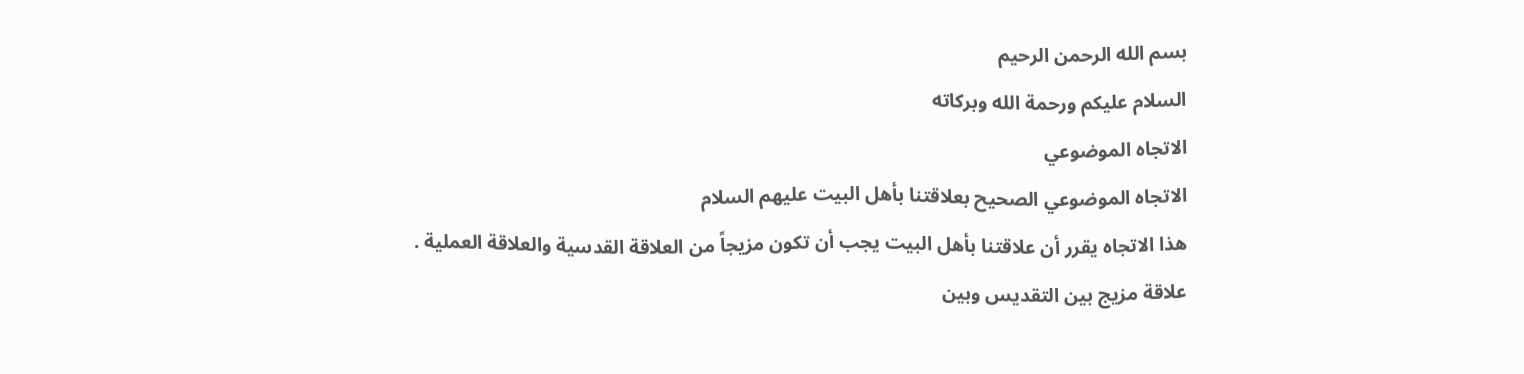بسم الله الرحمن الرحيم
السلام عليكم ورحمة الله وبركاته
الاتجاه الموضوعي
الاتجاه الموضوعي الصحيح بعلاقتنا بأهل البيت عليهم السلام
هذا الاتجاه يقرر أن علاقتنا بأهل البيت يجب أن تكون مزيجاً من العلاقة القدسية والعلاقة العملية .
علاقة مزيج بين التقديس وبين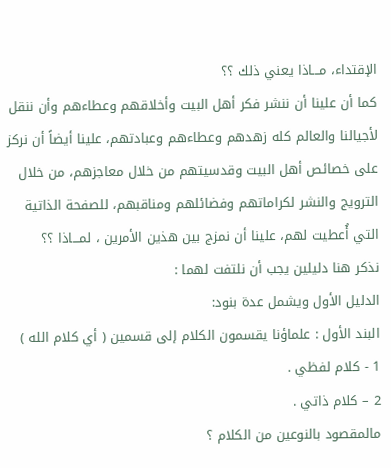الإقتداء، مـــاذا يعني ذلك ؟؟
كما أن علينا أن ننشر فكر أهل البيت وأخلاقهم وعطاءهم وأن ننقل لأجيالنا والعالم كله زهدهم وعطاءهم وعبادتهم، علينا أيضاً أن نركز على خصائص أهل البيت وقدسيتهم من خلال معاجزهم، من خلال الترويج والنشر لكراماتهم وفضائلهم ومناقبهم، للصفحة الذاتية التي أُعطيت لهم، علينا أن نمزج بين هذين الأمرين ، لمـــاذا ؟؟
نذكر هنا دليلين يجب أن نلتفت لهما :
الدليل الأول ويشمل عدة بنود:
البند الأول : علماؤنا يقسمون الكلام إلى قسمين ( أي كلام الله )
1 - كلام لفظي .
2 – كلام ذاتي .
مالمقصود بالنوعين من الكلام ؟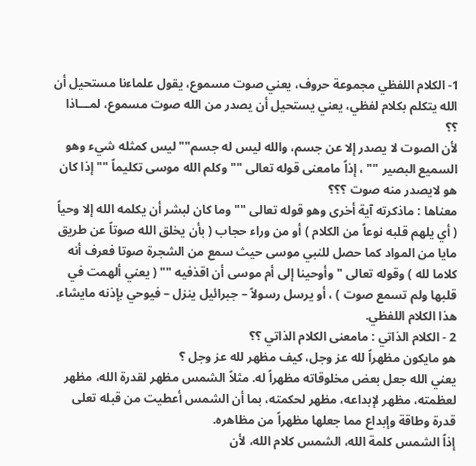1- الكلام اللفظي مجموعة حروف، يعني صوت مسموع، يقول علماءنا مستحيل أن الله يتكلم بكلام لفظي، يعني يستحيل أن يصدر من الله صوت مسموع، لمـــاذا ؟؟
لأن الصوت لا يصدر إلا عن جسم، والله ليس له جسم"" ليس كمثله شيء وهو السميع البصير "" ، إذاً مامعنى قوله تعالى "" وكلم الله موسى تكليماً "" إذا كان هو لايصدر منه صوت ؟؟؟
معناها : ماذكرته آية أخرى وهو قوله تعالى "" وما كان لبشر أن يكلمه الله إلا وحياً ( أي يلهم قلبه نوعاً من الكلام ) أو من وراء حجاب ( بأن يخلق الله صوتاً عن طريق مايا من المواد كما حصل للنبي موسى حيث سمع من الشجرة صوتا فعرف أنه كلاما لله ) وقوله تعالى " وأوحينا إلى أم موسى أن اقذفيه "" ( يعني ألهمت في قلبها ولم تسمع صوت ) ، أو يرسل رسولاً – جبرائيل ينزل – فيوحي بإذنه مايشاء. هذا الكلام اللفظي.
2 - الكلام الذاتي : مامعنى الكلام الذاتي ؟؟
هو مايكون مظهراً لله عز وجل، كيف مظهر لله عز وجل ؟
يعني الله جعل بعض مخلوقاته مظهراً له. مثلاً الشمس مظهر لقدرة الله، مظهر لعظمته، مظهر لإبداعه، مظهر لحكمته، بما أن الشمس أعطيت من قبله تعلى قدرة وطاقة وإبداع مما جعلها مظهراً من مظاهره.
إذاً الشمس كلمة الله، الشمس كلام الله، لأن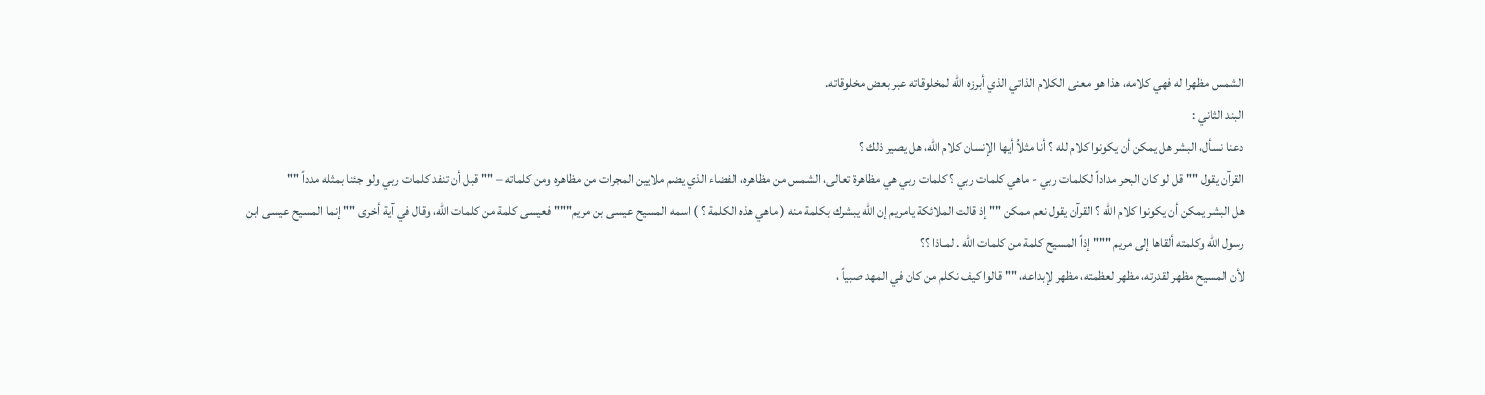الشمس مظهرا له فهي كلامه، هذا هو معنى الكلام الذاتي الذي أبرزه الله لمخلوقاته عبر بعض مخلوقاته.
البند الثاني :
دعنا نسأل، البشر هل يمكن أن يكونوا كلام لله ؟ أنا مثلاُ أيها الإنسان كلام الله، هل يصير ذلك ؟
القرآن يقول "" قل لو كان البحر مداداً لكلمات ربي - ماهي كلمات ربي ؟ كلمات ربي هي مظاهرة تعالى، الشمس من مظاهره، الفضاء الذي يضم ملايين المجرات من مظاهره ومن كلماته – "" قبل أن تنفد كلمات ربي ولو جئنا بمثله مدداً ""
هل البشر يمكن أن يكونوا كلام الله ؟ القرآن يقول نعم ممكن "" إذ قالت الملائكة يامريم إن الله يبشرك بكلمة منه ( ماهي هذه الكلمة ؟ ) اسمه المسيح عيسى بن مريم""" فعيسى كلمة من كلمات الله، وقال في آية أخرى "" إنما المسيح عيسى ابن رسول الله وكلمته ألقاها إلى مريم """ إذاً المسيح كلمة من كلمات الله . لمـاذا ؟؟
لأن المسيح مظهر لقدرته، مظهر لعظمته، مظهر لإبداعه، "" قالوا كيف نكلم من كان في المهد صبياً ،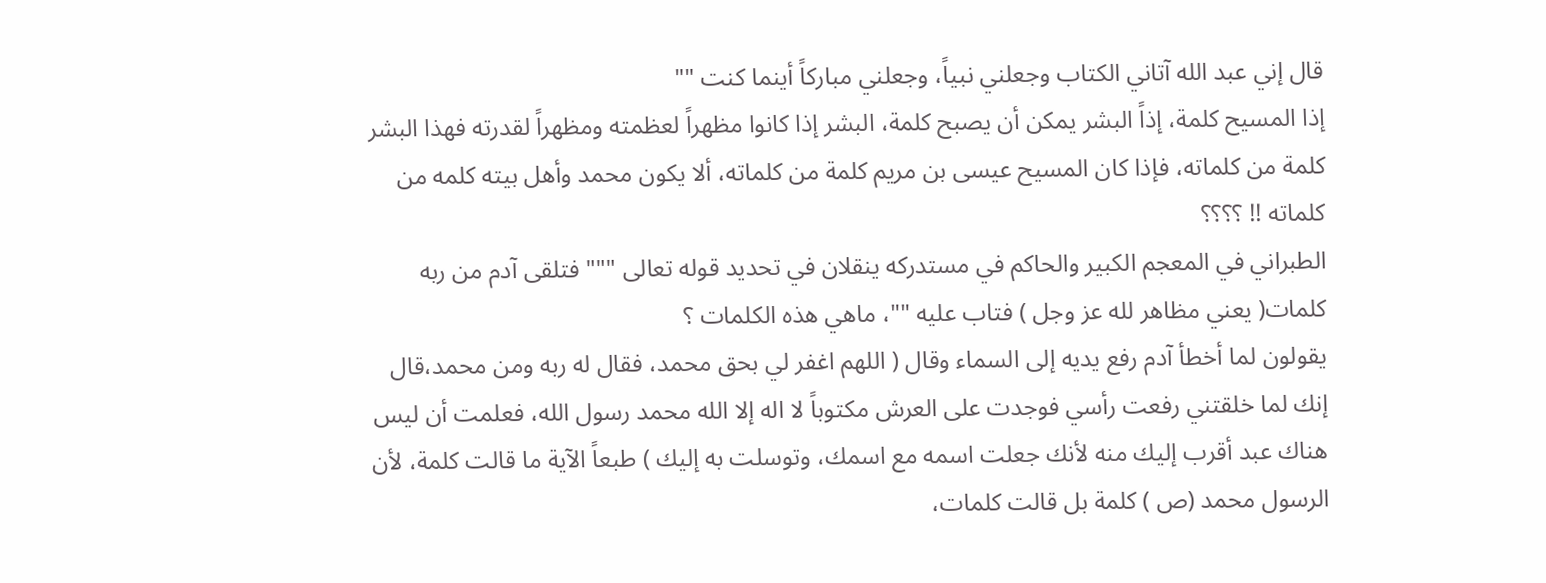قال إني عبد الله آتاني الكتاب وجعلني نبياً، وجعلني مباركاً أينما كنت ""
إذا المسيح كلمة، إذاً البشر يمكن أن يصبح كلمة، البشر إذا كانوا مظهراً لعظمته ومظهراً لقدرته فهذا البشر كلمة من كلماته، فإذا كان المسيح عيسى بن مريم كلمة من كلماته، ألا يكون محمد وأهل بيته كلمه من كلماته !! ؟؟؟؟
الطبراني في المعجم الكبير والحاكم في مستدركه ينقلان في تحديد قوله تعالى """ فتلقى آدم من ربه كلمات( يعني مظاهر لله عز وجل ) فتاب عليه ""، ماهي هذه الكلمات ؟
يقولون لما أخطأ آدم رفع يديه إلى السماء وقال ( اللهم اغفر لي بحق محمد، فقال له ربه ومن محمد،قال إنك لما خلقتني رفعت رأسي فوجدت على العرش مكتوباً لا اله إلا الله محمد رسول الله، فعلمت أن ليس هناك عبد أقرب إليك منه لأنك جعلت اسمه مع اسمك، وتوسلت به إليك ) طبعاً الآية ما قالت كلمة، لأن الرسول محمد (ص ) كلمة بل قالت كلمات،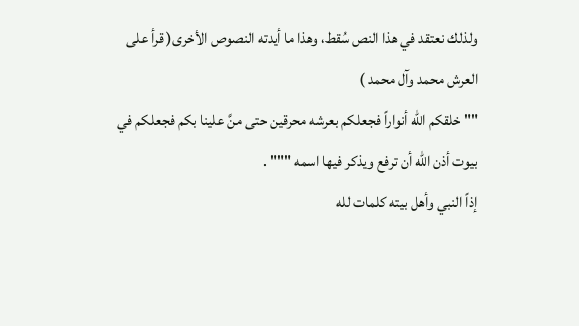ولذلك نعتقد في هذا النص سُقط، وهذا ما أيدته النصوص الأخرى( قرأ على العرش محمد وآل محمد )
"" خلقكم الله أنواراً فجعلكم بعرشه محرقين حتى منَّ علينا بكم فجعلكم في بيوت أذن الله أن ترفع ويذكر فيها اسمه """ .
إذاً النبي وأهل بيته كلمات لله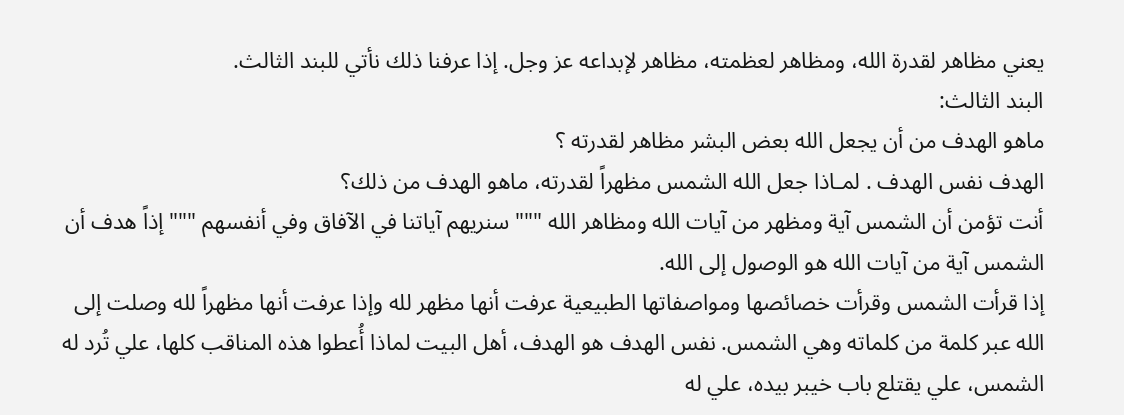يعني مظاهر لقدرة الله، ومظاهر لعظمته، مظاهر لإبداعه عز وجل. إذا عرفنا ذلك نأتي للبند الثالث.
البند الثالث:
ماهو الهدف من أن يجعل الله بعض البشر مظاهر لقدرته ؟
الهدف نفس الهدف . لمـاذا جعل الله الشمس مظهراً لقدرته، ماهو الهدف من ذلك؟
أنت تؤمن أن الشمس آية ومظهر من آيات الله ومظاهر الله """ سنريهم آياتنا في الآفاق وفي أنفسهم """ إذاً هدف أن الشمس آية من آيات الله هو الوصول إلى الله.
إذا قرأت الشمس وقرأت خصائصها ومواصفاتها الطبيعية عرفت أنها مظهر لله وإذا عرفت أنها مظهراً لله وصلت إلى الله عبر كلمة من كلماته وهي الشمس. نفس الهدف هو الهدف، أهل البيت لماذا أُعطوا هذه المناقب كلها، علي تُرد له الشمس، علي يقتلع باب خيبر بيده، علي له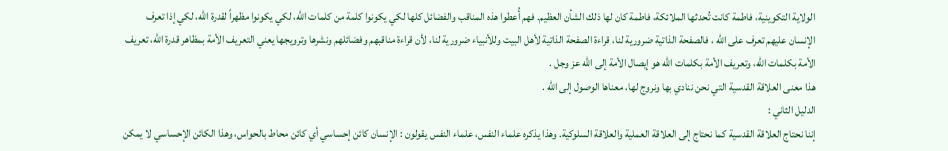الولاية التكوينية، فاطمة كانت تُحدثها الملائكة، فاطمة كان لها ذلك الشأن العظيم. فهم أُعطوا هذه المناقب والفضائل كلها لكي يكونوا كلمة من كلمات الله، لكي يكونوا مظهراً لقدرة الله، لكي إذا تعرف الإنسان عليهم تعرف على الله ، فالصفحة الذاتية ضرورية لنا، قراءة الصفحة الذاتية لأهل البيت وللأنبياء ضرورية لنا، لأن قراءة مناقبهم وفضائلهم ونشرها وترويجها يعني التعريف الأمة بمظاهر قدرة الله، تعريف الأمة بكلمات الله، وتعريف الأمة بكلمات الله هو إيصال الأمة إلى الله عز وجل .
هذا معنى العلاقة القدسية التي نحن ننادي بها ونروج لها، معناها الوصول إلى الله .
الدليل الثاني :
إننا نحتاج العلاقة القدسية كما نحتاج إلى العلاقة العملية والعلاقة السلوكية. وهذا يذكره علماء النفس، علماء النفس يقولون : الإنسان كائن إحساسي أي كائن محاط بالحواس، وهذا الكائن الإحساسي لا يمكن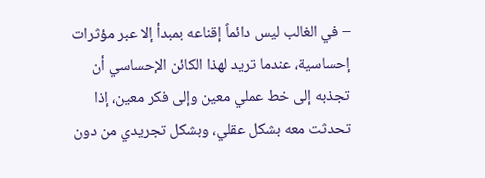– في الغالب ليس دائماً إقناعه بمبدأ إلا عبر مؤثرات إحساسية، عندما تريد لهذا الكائن الإحساسي أن تجذبه إلى خط عملي معين وإلى فكر معين، إذا تحدثت معه بشكل عقلي، وبشكل تجريدي من دون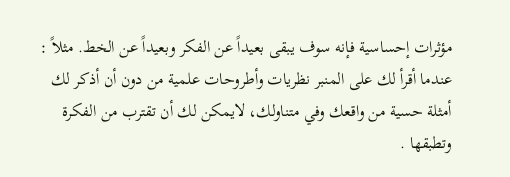مؤثرات إحساسية فإنه سوف يبقى بعيداً عن الفكر وبعيداً عن الخط. مثلاً : عندما أقرأ لك على المنبر نظريات وأطروحات علمية من دون أن أذكر لك أمثلة حسية من واقعك وفي متناولك، لايمكن لك أن تقترب من الفكرة وتطبقها .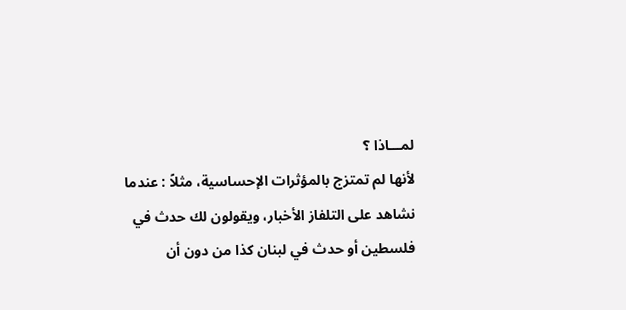لمـــاذا ؟
لأنها لم تمتزج بالمؤثرات الإحساسية، مثلاً : عندما نشاهد على التلفاز الأخبار، ويقولون لك حدث في فلسطين أو حدث في لبنان كذا من دون أن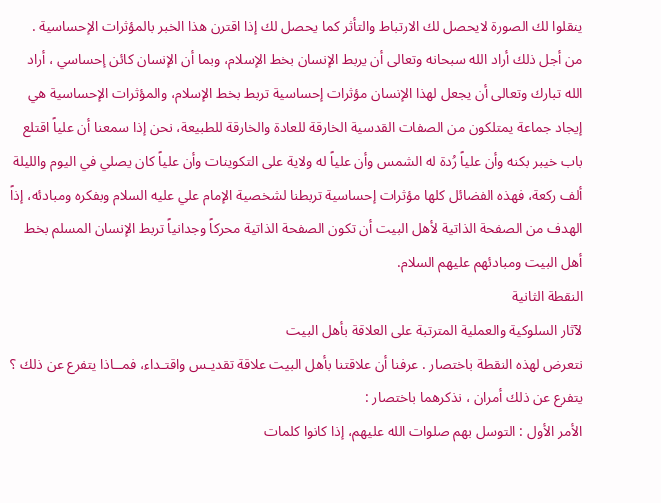ينقلوا لك الصورة لايحصل لك الارتباط والتأثر كما يحصل لك إذا اقترن هذا الخبر بالمؤثرات الإحساسية .
من أجل ذلك أراد الله سبحانه وتعالى أن يربط الإنسان بخط الإسلام، وبما أن الإنسان كائن إحساسي ، أراد الله تبارك وتعالى أن يجعل لهذا الإنسان مؤثرات إحساسية تربط بخط الإسلام، والمؤثرات الإحساسية هي إيجاد جماعة يمتلكون من الصفات القدسية الخارقة للعادة والخارقة للطبيعة، نحن إذا سمعنا أن علياً اقتلع باب خيبر بكنه وأن علياً رُدة له الشمس وأن علياً له ولاية على التكوينات وأن علياً كان يصلي في اليوم والليلة ألف ركعة، فهذه الفضائل كلها مؤثرات إحساسية تربطنا لشخصية الإمام علي عليه السلام وبفكره ومبادئه، إذاً الهدف من الصفحة الذاتية لأهل البيت أن تكون الصفحة الذاتية محركاً وجدانياً تربط الإنسان المسلم بخط أهل البيت ومبادئهم عليهم السلام.
النقطة الثانية
لآثار السلوكية والعملية المترتبة على العلاقة بأهل البيت
نتعرض لهذه النقطة باختصار . عرفنا أن علاقتنا بأهل البيت علاقة تقديـس واقتـداء، فمــاذا يتفرع عن ذلك ؟
يتفرع عن ذلك أمران ، نذكرهما باختصار :
الأمر الأول : التوسل بهم صلوات الله عليهم، إذا كانوا كلمات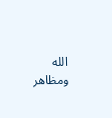الله ومظاهر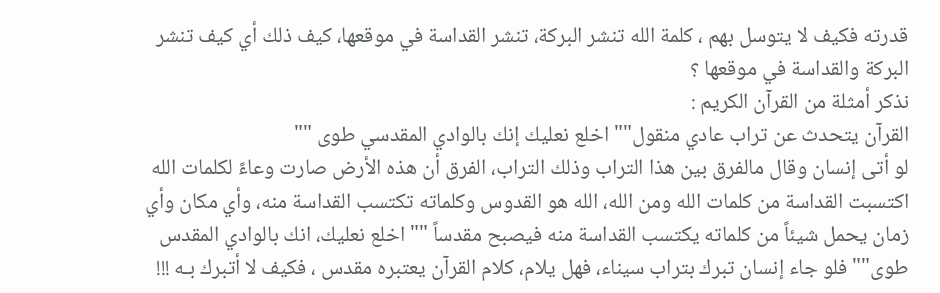قدرته فكيف لا يتوسل بهم ، كلمة الله تنشر البركة، تنشر القداسة في موقعها، كيف ذلك أي كيف تنشر البركة والقداسة في موقعها ؟
نذكر أمثلة من القرآن الكريم :
القرآن يتحدث عن تراب عادي منقول"" اخلع نعليك إنك بالوادي المقدسي طوى ""
لو أتى إنسان وقال مالفرق بين هذا التراب وذلك التراب، الفرق أن هذه الأرض صارت وعاءً لكلمات الله اكتسبت القداسة من كلمات الله ومن الله، الله هو القدوس وكلماته تكتسب القداسة منه، وأي مكان وأي زمان يحمل شيئاً من كلماته يكتسب القداسة منه فيصبح مقدساً "" اخلع نعليك، انك بالوادي المقدس طوى"" فلو جاء إنسان تبرك بتراب سيناء، فهل يلام، كلام القرآن يعتبره مقدس ، فكيف لا أتبرك بـه !!!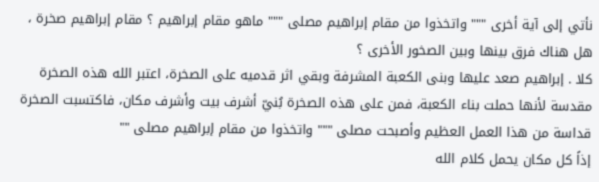نأتي إلى آية أخرى """ واتخذوا من مقام إبراهيم مصلى """ ماهو مقام إبراهيم ؟ مقام إبراهيم صخرة ، هل هناك فرق بينها وبين الصخور الأخرى ؟
كلا . إبراهيم صعد عليها وبنى الكعبة المشرفة وبقي اثر قدميه على الصخرة، اعتبر الله هذه الصخرة مقدسة لأنها حملت بناء الكعبة، فمن على هذه الصخرة بُنيّ أشرف بيت وأشرف مكان، فاكتسبت الصخرة قداسة من هذا العمل العظيم وأصبحت مصلى """ واتخذوا من مقام إبراهيم مصلى ""
إذاً كل مكان يحمل كلام الله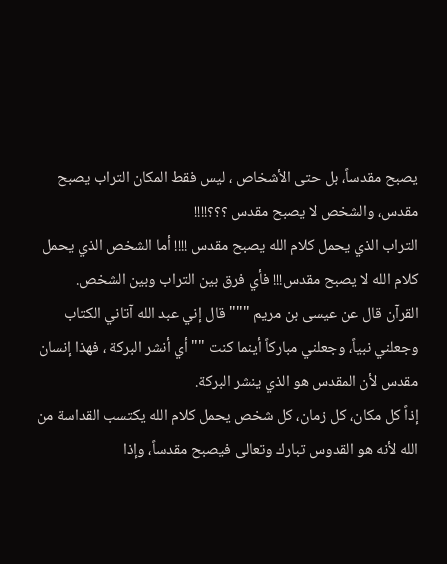يصبح مقدساً، بل حتى الأشخاص ، ليس فقط المكان التراب يصبح مقدس، والشخص لا يصبح مقدس ؟؟؟!!!!
التراب الذي يحمل كلام الله يصبح مقدس !!!! أما الشخص الذي يحمل كلام الله لا يصبح مقدس!!! فأي فرق بين التراب وبين الشخص.
القرآن قال عن عيسى بن مريم """ قال إني عبد الله آتاني الكتاب وجعلني نبياً، وجعلني مباركاً أينما كنت "" أي أنشر البركة ، فهذا إنسان مقدس لأن المقدس هو الذي ينشر البركة.
إذاً كل مكان، كل زمان، كل شخص يحمل كلام الله يكتسب القداسة من الله لأنه هو القدوس تبارك وتعالى فيصبح مقدساً، وإذا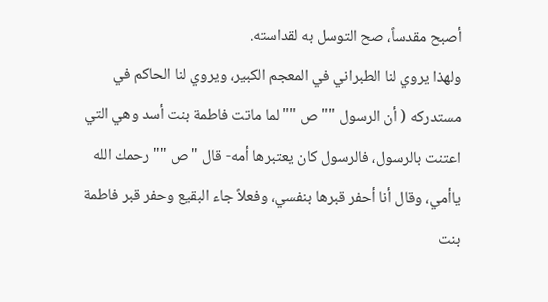أصبح مقدساً، صح التوسل به لقداسته.
ولهذا يروي لنا الطبراني في المعجم الكبير، ويروي لنا الحاكم في مستدركه ( أن الرسول "" ص "" لما ماتت فاطمة بنت أسد وهي التي اعتنت بالرسول، فالرسول كان يعتبرها أمه- قال "ص "" رحمك الله ياأمي، وقال أنا أحفر قبرها بنفسي، وفعلاً جاء البقيع وحفر قبر فاطمة بنت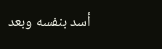أسد بنفسه وبعد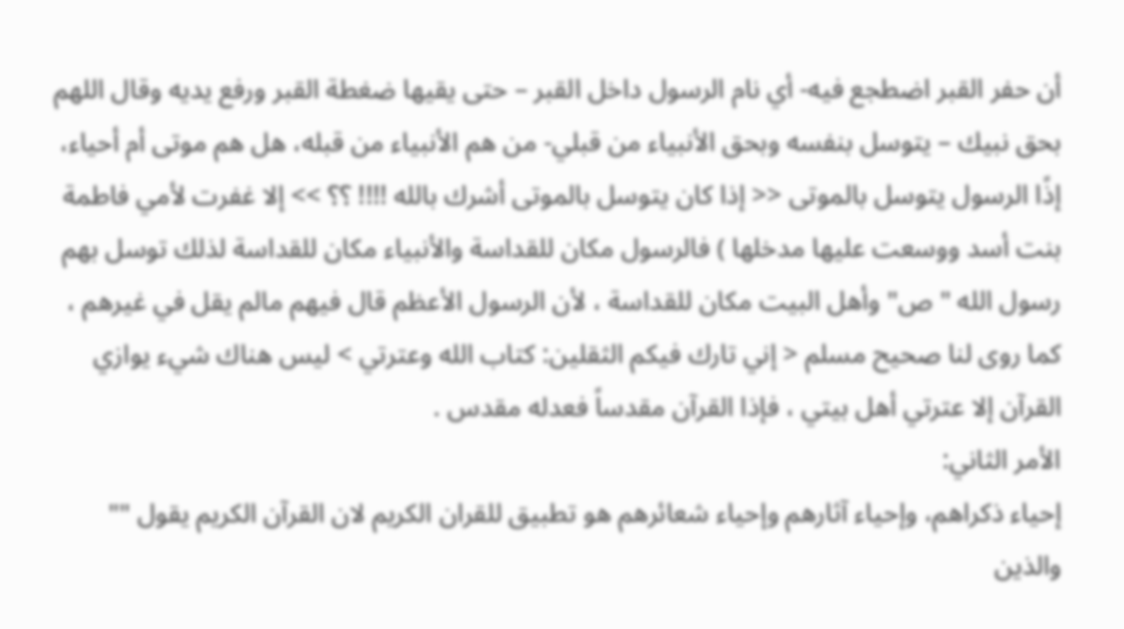أن حفر القبر اضطجع فيه- أي نام الرسول داخل القبر – حتى يقيها ضغطة القبر ورفع يديه وقال اللهم بحق نبيك – يتوسل بنفسه وبحق الأنبياء من قبلي- من هم الأنبياء من قبله، هل هم موتى أم أحياء، إذًا الرسول يتوسل بالموتى << إذا كان يتوسل بالموتى أشرك بالله !!!! ؟؟ >> إلا غفرت لأمي فاطمة بنت أسد ووسعت عليها مدخلها ) فالرسول مكان للقداسة والأنبياء مكان للقداسة لذلك توسل بهم رسول الله " ص" وأهل البيت مكان للقداسة ، لأن الرسول الأعظم قال فيهم مالم يقل في غيرهم ، كما روى لنا صحيح مسلم < إني تارك فيكم الثقلين: كتاب الله وعترتي > ليس هناك شيء يوازي القرآن إلا عترتي أهل بيتي ، فإذا القرآن مقدساً فعدله مقدس .
الأمر الثاني:
إحياء ذكراهم، وإحياء آثارهم وإحياء شعائرهم هو تطبيق للقران الكريم لان القرآن الكريم يقول "" والذين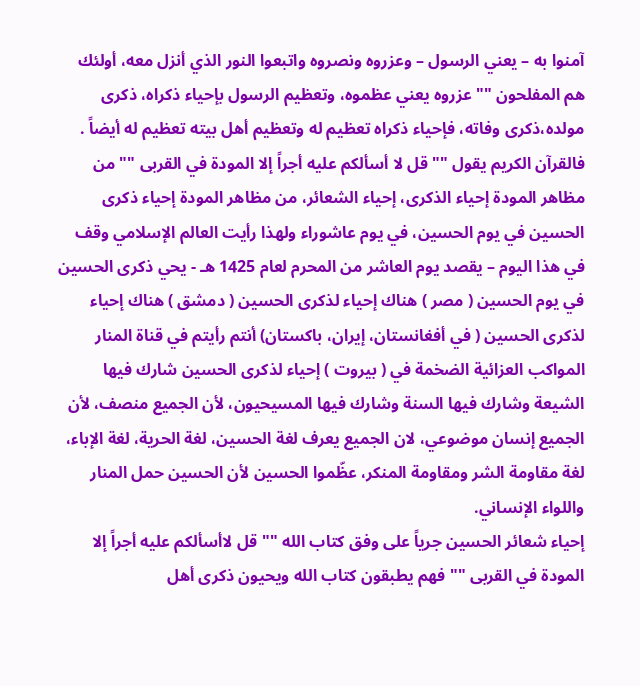آمنوا به – يعني الرسول – وعزروه ونصروه واتبعوا النور الذي أنزل معه، أولئك هم المفلحون "" عزروه يعني عظموه، وتعظيم الرسول بإحياء ذكراه، ذكرى مولده،ذكرى وفاته، فإحياء ذكراه تعظيم له وتعظيم أهل بيته تعظيم له أيضاً .
فالقرآن الكريم يقول "" قل لا أسألكم عليه أجراً إلا المودة في القربى "" من مظاهر المودة إحياء الذكرى، إحياء الشعائر، من مظاهر المودة إحياء ذكرى الحسين في يوم الحسين، في يوم عاشوراء ولهذا رأيت العالم الإسلامي وقف في هذا اليوم – يقصد يوم العاشر من المحرم لعام 1425 هـ - يحي ذكرى الحسين في يوم الحسين ( مصر ) هناك إحياء لذكرى الحسين ( دمشق ) هناك إحياء لذكرى الحسين ( في أفغانستان، إيران، باكستان) أنتم رأيتم في قناة المنار المواكب العزائية الضخمة في ( بيروت ) إحياء لذكرى الحسين شارك فيها الشيعة وشارك فيها السنة وشارك فيها المسيحيون، لأن الجميع منصف، لأن الجميع إنسان موضوعي، لان الجميع يعرف لغة الحسين، لغة الحرية، لغة الإباء، لغة مقاومة الشر ومقاومة المنكر، عظّموا الحسين لأن الحسين حمل المنار واللواء الإنساني.
إحياء شعائر الحسين جرياً على وفق كتاب الله "" قل لاأسألكم عليه أجراً إلا المودة في القربى "" فهم يطبقون كتاب الله ويحيون ذكرى أهل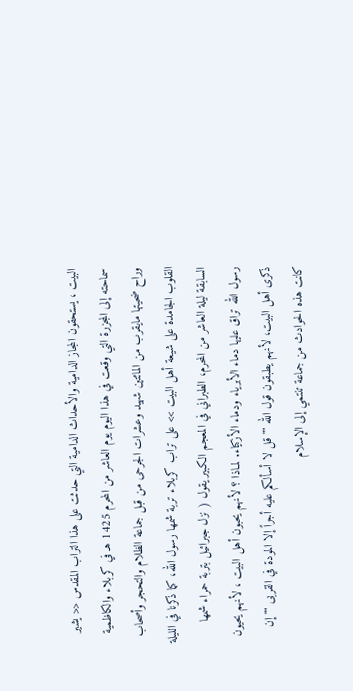البيت ، يستحقون المجاز الدامية والأحداث الدامية التي حدثت على هذا التراب المقدس << يشير سماحته إلى المجزرة التي وقعت في هذا اليوم يوم العاشر من المحرم 1425 هـ في كربلاء والكاظمية وراح ضحيتها مايقرب من المائتين شهيد وعشرات الجرحى من قبل جماعة الظلام والتحجر وأصحاب القلوب الجامدة على شيعة أهل البيت >> على تراب كربلاء تربة شمها رسول الله، كما ذكرنا في الليلة السابقة ليلة العاشر من المحرم، الطبراني في المعجم الكبير يقول ( نزل جبرائيل بتربة حمراء شمها رسول الله تراق عليها دماء الأبرياء ودماء الأزكياء. لمـاذا ؟ لأنهم يحبون أهل البيت ، لأنهم يحيون ذكرى أهل البيت، لأنهم يطبقون قول الله "" قل لا أسألكم عليه أجراً إلا المودة في القربى "" إن كانت هذه الحوادث من جماعة تنتمي إلى الإسلام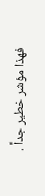فهذا مؤشر خطير جداًَ .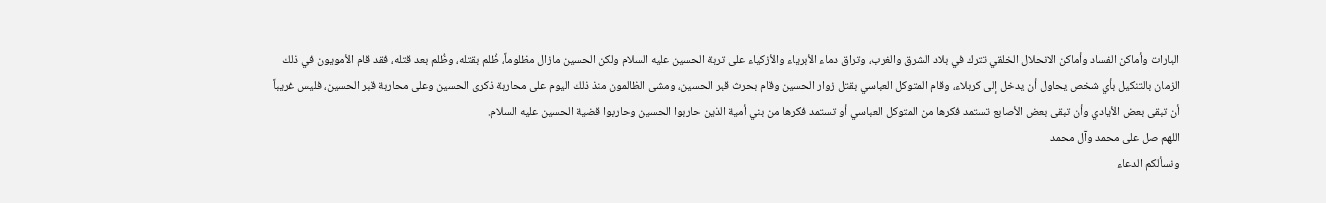البارات وأماكن الفساد وأماكن الانحلال الخلقي تترك في بلاد الشرق والغرب، وتراق دماء الأبرياء والأزكياء على تربة الحسين عليه السلام ولكن الحسين مازال مظلوماً، ظُلم بقتله، وظُلم بعد قتله، فقد قام الأمويون في ذلك الزمان بالتنكيل بأي شخص يحاول أن يدخل إلى كربلاء، وقام المتوكل العباسي بقتل زوار الحسين وقام بحرث قبر الحسين، ومشى الظالمون منذ ذلك اليوم على محاربة ذكرى الحسين وعلى محاربة قبر الحسين، فليس غريباً أن تبقى بعض الأيادي وأن تبقى بعض الأصابع تستمد فكرها من المتوكل العباسي أو تستمد فكرها من بني أمية الذين حاربوا الحسين وحاربوا قضية الحسين عليه السلام.
اللهم صل على محمد وآل محمد
ونسألكم الدعاء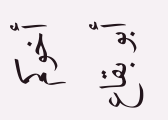أخوكم أبو بقاع